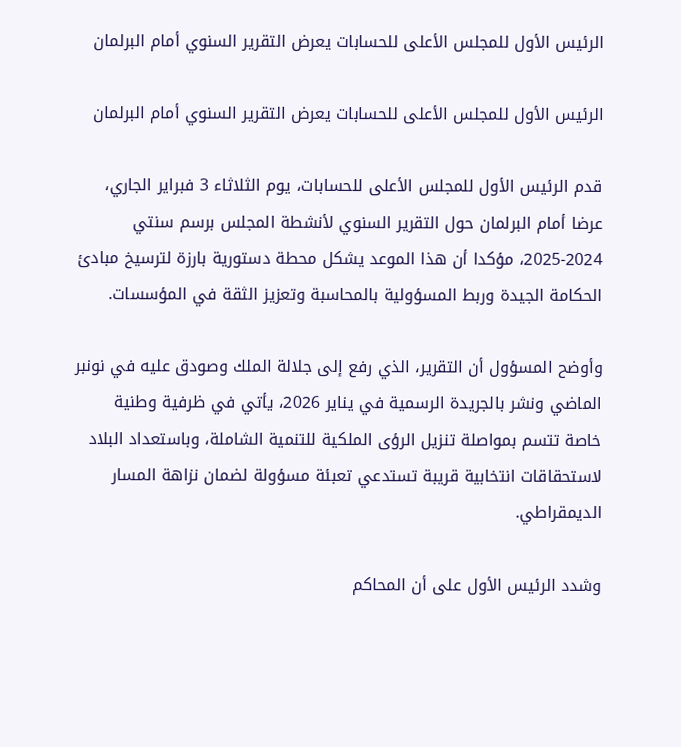الرئيس الأول للمجلس الأعلى للحسابات يعرض التقرير السنوي أمام البرلمان

الرئيس الأول للمجلس الأعلى للحسابات يعرض التقرير السنوي أمام البرلمان

قدم الرئيس الأول للمجلس الأعلى للحسابات، يوم الثلاثاء 3 فبراير الجاري، عرضا أمام البرلمان حول التقرير السنوي لأنشطة المجلس برسم سنتي 2024-2025، مؤكدا أن هذا الموعد يشكل محطة دستورية بارزة لترسيخ مبادئ الحكامة الجيدة وربط المسؤولية بالمحاسبة وتعزيز الثقة في المؤسسات.

وأوضح المسؤول أن التقرير، الذي رفع إلى جلالة الملك وصودق عليه في نونبر الماضي ونشر بالجريدة الرسمية في يناير 2026، يأتي في ظرفية وطنية خاصة تتسم بمواصلة تنزيل الرؤى الملكية للتنمية الشاملة، وباستعداد البلاد لاستحقاقات انتخابية قريبة تستدعي تعبئة مسؤولة لضمان نزاهة المسار الديمقراطي.

وشدد الرئيس الأول على أن المحاكم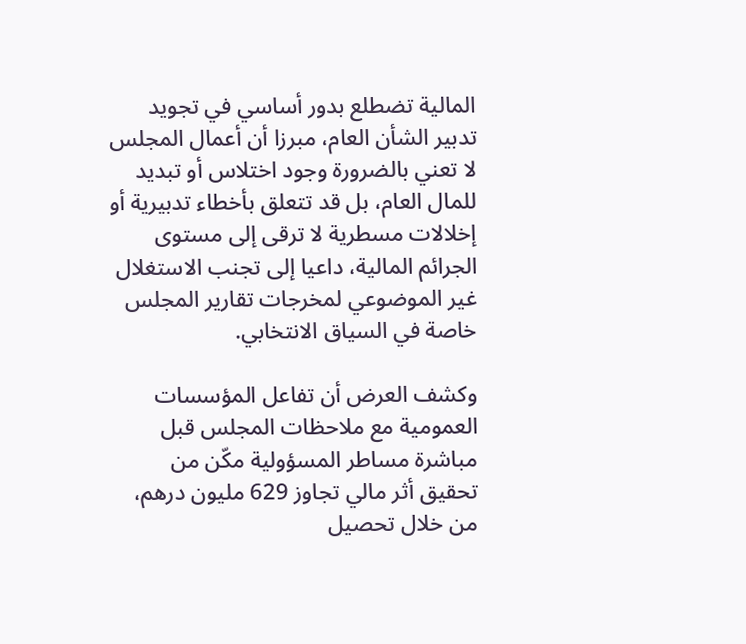المالية تضطلع بدور أساسي في تجويد تدبير الشأن العام، مبرزا أن أعمال المجلس لا تعني بالضرورة وجود اختلاس أو تبديد للمال العام، بل قد تتعلق بأخطاء تدبيرية أو إخلالات مسطرية لا ترقى إلى مستوى الجرائم المالية، داعيا إلى تجنب الاستغلال غير الموضوعي لمخرجات تقارير المجلس خاصة في السياق الانتخابي.

وكشف العرض أن تفاعل المؤسسات العمومية مع ملاحظات المجلس قبل مباشرة مساطر المسؤولية مكّن من تحقيق أثر مالي تجاوز 629 مليون درهم، من خلال تحصيل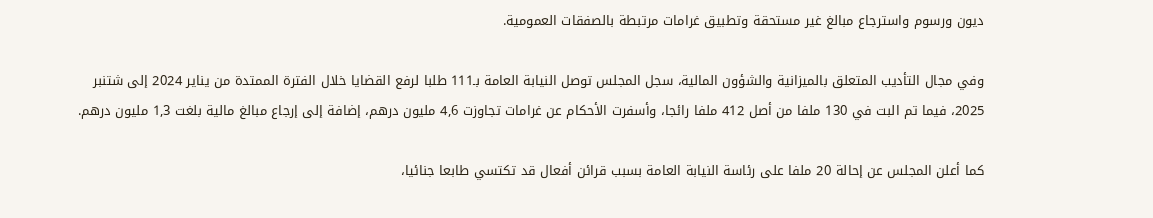ديون ورسوم واسترجاع مبالغ غير مستحقة وتطبيق غرامات مرتبطة بالصفقات العمومية.

وفي مجال التأديب المتعلق بالميزانية والشؤون المالية، سجل المجلس توصل النيابة العامة بـ111 طلبا لرفع القضايا خلال الفترة الممتدة من يناير 2024 إلى شتنبر 2025، فيما تم البت في 130 ملفا من أصل 412 ملفا رائجا، وأسفرت الأحكام عن غرامات تجاوزت 4,6 مليون درهم، إضافة إلى إرجاع مبالغ مالية بلغت 1,3 مليون درهم.

كما أعلن المجلس عن إحالة 20 ملفا على رئاسة النيابة العامة بسبب قرائن أفعال قد تكتسي طابعا جنائيا،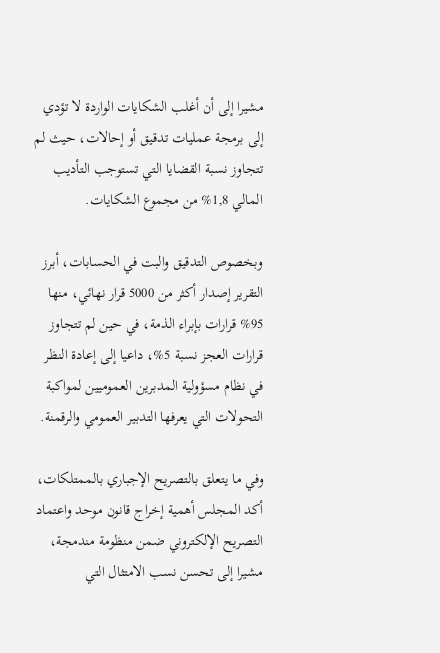مشيرا إلى أن أغلب الشكايات الواردة لا تؤدي إلى برمجة عمليات تدقيق أو إحالات، حيث لم تتجاوز نسبة القضايا التي تستوجب التأديب المالي 1,8% من مجموع الشكايات.

وبخصوص التدقيق والبت في الحسابات، أبرز التقرير إصدار أكثر من 5000 قرار نهائي، منها 95% قرارات بإبراء الذمة، في حين لم تتجاوز قرارات العجز نسبة 5%، داعيا إلى إعادة النظر في نظام مسؤولية المدبرين العموميين لمواكبة التحولات التي يعرفها التدبير العمومي والرقمنة.

وفي ما يتعلق بالتصريح الإجباري بالممتلكات، أكد المجلس أهمية إخراج قانون موحد واعتماد التصريح الإلكتروني ضمن منظومة مندمجة، مشيرا إلى تحسن نسب الامتثال التي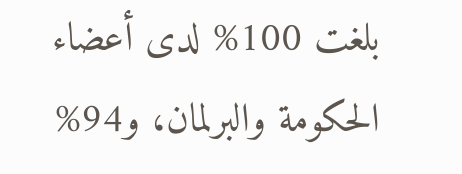بلغت 100% لدى أعضاء الحكومة والبرلمان، و94%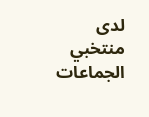لدى منتخبي الجماعات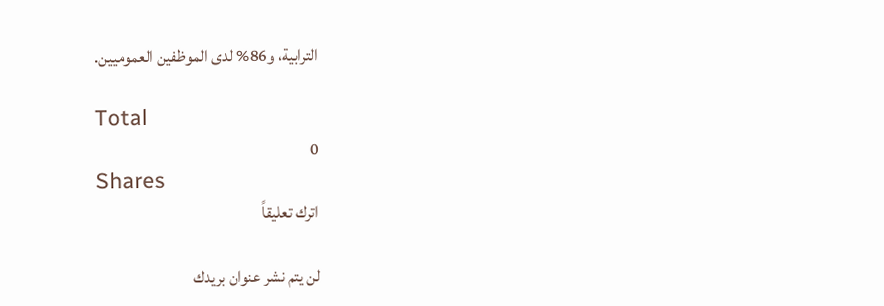الترابية، و86% لدى الموظفين العموميين.

Total
0
Shares
اترك تعليقاً

لن يتم نشر عنوان بريدك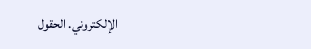الإلكتروني. الحقول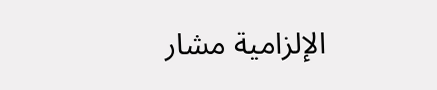الإلزامية مشار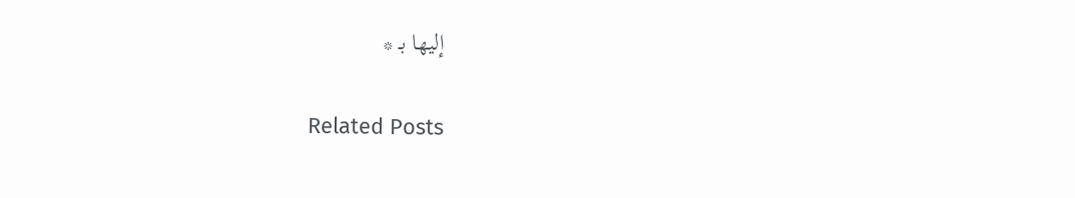إليها بـ *

Related Posts